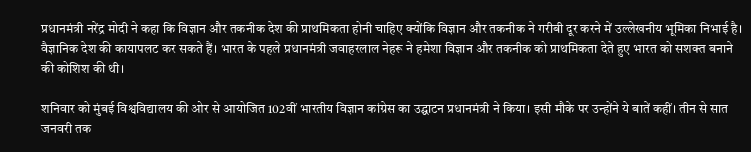प्रधानमंत्री नरेंद्र मोदी ने कहा कि विज्ञान और तकनीक देश की प्राथमिकता होनी चाहिए क्योंकि विज्ञान और तकनीक ने गरीबी दूर करने में उल्लेखनीय भूमिका निभाई है। वैज्ञानिक देश की कायापलट कर सकते हैं। भारत के पहले प्रधानमंत्री जवाहरलाल नेहरू ने हमेशा विज्ञान और तकनीक को प्राथमिकता देते हुए भारत को सशक्त बनाने की कोशिश की थी।

शनिवार को मुंबई विश्वविद्यालय की ओर से आयोजित 102वीं भारतीय विज्ञान कांग्रेस का उद्घाटन प्रधानमंत्री ने किया। इसी मौके पर उन्होंने ये बातें कहीं। तीन से सात जनवरी तक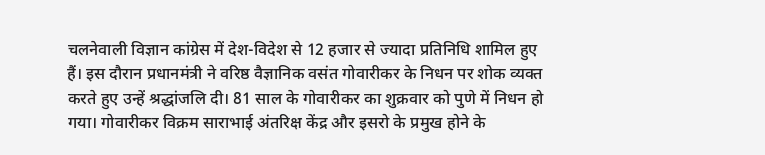चलनेवाली विज्ञान कांग्रेस में देश-विदेश से 12 हजार से ज्यादा प्रतिनिधि शामिल हुए हैं। इस दौरान प्रधानमंत्री ने वरिष्ठ वैज्ञानिक वसंत गोवारीकर के निधन पर शोक व्यक्त करते हुए उन्हें श्रद्धांजलि दी। 81 साल के गोवारीकर का शुक्रवार को पुणे में निधन हो गया। गोवारीकर विक्रम साराभाई अंतरिक्ष केंद्र और इसरो के प्रमुख होने के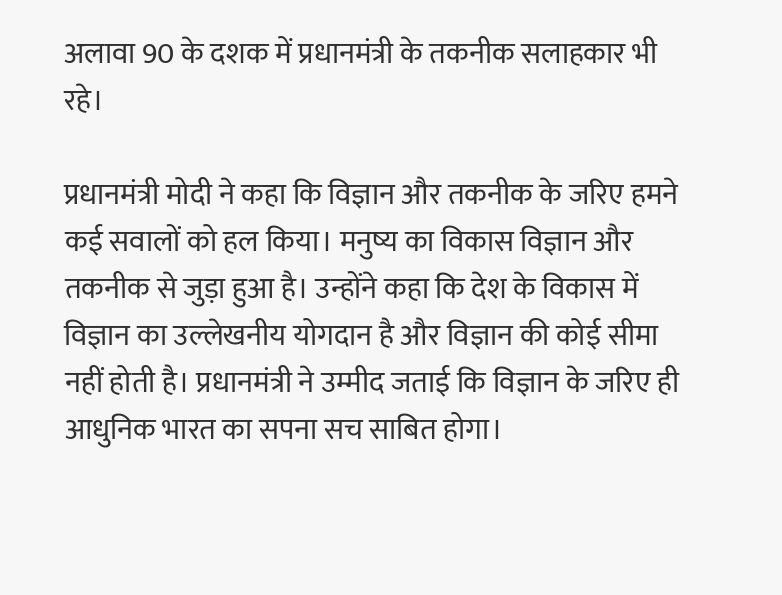अलावा 90 के दशक में प्रधानमंत्री के तकनीक सलाहकार भी रहे।

प्रधानमंत्री मोदी ने कहा कि विज्ञान और तकनीक के जरिए हमने कई सवालों को हल किया। मनुष्य का विकास विज्ञान और तकनीक से जुड़ा हुआ है। उन्होंने कहा कि देश के विकास में विज्ञान का उल्लेखनीय योगदान है और विज्ञान की कोई सीमा नहीं होती है। प्रधानमंत्री ने उम्मीद जताई कि विज्ञान के जरिए ही आधुनिक भारत का सपना सच साबित होगा।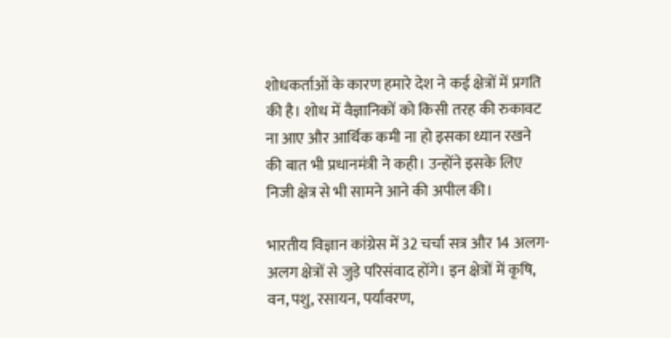शोधकर्ताओं के कारण हमारे देश ने कई क्षेत्रों में प्रगति की है। शोध में वैज्ञानिकों को किसी तरह की रुकावट ना आए और आर्थिक कमी ना हो इसका ध्यान रखने की बात भी प्रधानमंत्री ने कही। उन्होंने इसके लिए निजी क्षेत्र से भी सामने आने की अपील की।

भारतीय विज्ञान कांग्रेस में 32 चर्चा सत्र और 14 अलग-अलग क्षेत्रों से जुड़े परिसंवाद होंगे। इन क्षेत्रों में कृषि, वन, पशु, रसायन, पर्यावरण,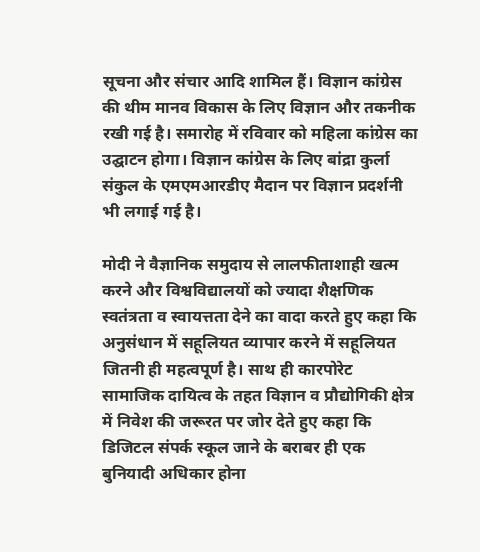सूचना और संचार आदि शामिल हैं। विज्ञान कांग्रेस की थीम मानव विकास के लिए विज्ञान और तकनीक रखी गई है। समारोह में रविवार को महिला कांग्रेस का उद्घाटन होगा। विज्ञान कांग्रेस के लिए बांद्रा कुर्ला संकुल के एमएमआरडीए मैदान पर विज्ञान प्रदर्शनी भी लगाई गई है।

मोदी ने वैज्ञानिक समुदाय से लालफीताशाही खत्म करने और विश्वविद्यालयों को ज्यादा शैक्षणिक स्वतंत्रता व स्वायत्तता देने का वादा करते हुए कहा कि अनुसंधान में सहूलियत व्यापार करने में सहूलियत जितनी ही महत्वपूर्ण है। साथ ही कारपोरेट सामाजिक दायित्व के तहत विज्ञान व प्रौद्योगिकी क्षेत्र में निवेश की जरूरत पर जोर देते हुए कहा कि डिजिटल संपर्क स्कूल जाने के बराबर ही एक बुनियादी अधिकार होना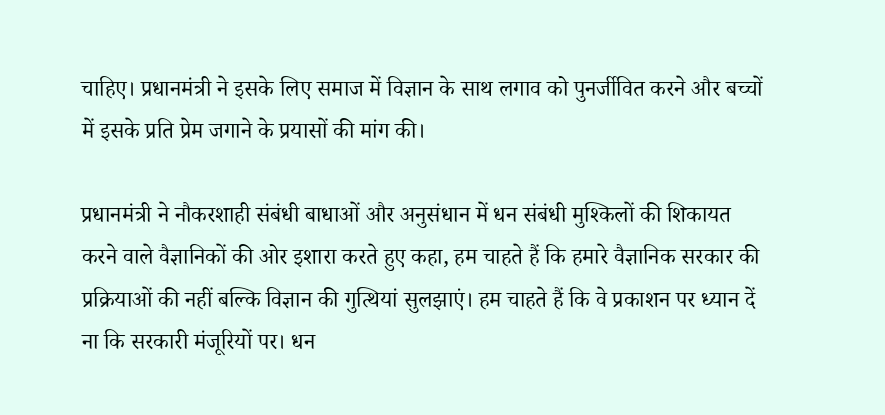चाहिए। प्रधानमंत्री ने इसके लिए समाज में विज्ञान के साथ लगाव को पुनर्जीवित करने और बच्चों में इसके प्रति प्रेम जगाने के प्रयासों की मांग की।

प्रधानमंत्री ने नौकरशाही संबंधी बाधाओं और अनुसंधान में धन संबंधी मुश्किलों की शिकायत करने वाले वैज्ञानिकों की ओर इशारा करते हुए कहा, हम चाहते हैं कि हमारे वैज्ञानिक सरकार की प्रक्रियाओं की नहीं बल्कि विज्ञान की गुत्थियां सुलझाएं। हम चाहते हैं कि वे प्रकाशन पर ध्यान दें ना कि सरकारी मंजूरियों पर। धन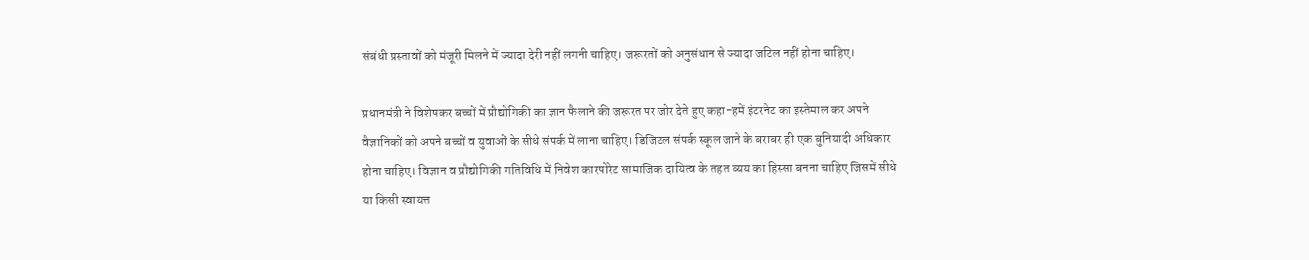संबंधी प्रस्तावों को मंजूरी मिलने में ज्यादा देरी नहीं लगनी चाहिए। जरूरतों को अनुसंधान से ज्यादा जटिल नहीं होना चाहिए।

प्रधानमंत्री ने विशेषकर बच्चों में प्रौद्योगिकी का ज्ञान फैलाने की जरूरत पर जोर देते हुए कहा-हमें इंटरनेट का इस्तेमाल कर अपने वैज्ञानिकों को अपने बच्चों व युवाओं के सीधे संपर्क में लाना चाहिए। डिजिटल संपर्क स्कूल जाने के बराबर ही एक बुनियादी अधिकार होना चाहिए। विज्ञान व प्रौद्योगिकी गतिविधि में निवेश कारपोरेट सामाजिक दायित्व के तहत व्यय का हिस्सा बनना चाहिए जिसमें सीधे या किसी स्वायत्त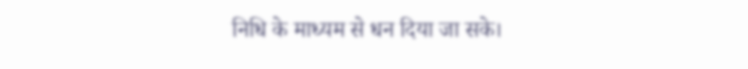निधि के माध्यम से धन दिया जा सके।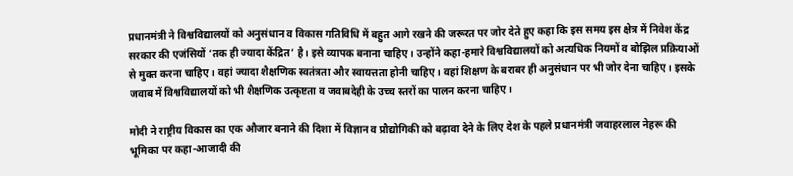प्रधानमंत्री ने विश्वविद्यालयों को अनुसंधान व विकास गतिविधि में बहुत आगे रखने की जरूरत पर जोर देते हुए कहा कि इस समय इस क्षेत्र में निवेश केंद्र सरकार की एजंसियों ‘तक ही ज्यादा केंद्रित’ है। इसे व्यापक बनाना चाहिए। उन्होंने कहा-हमारे विश्वविद्यालयों को अत्यधिक नियमों व बोझिल प्रक्रियाओं से मुक्त करना चाहिए। वहां ज्यादा शैक्षणिक स्वतंत्रता और स्वायत्तता होनी चाहिए। वहां शिक्षण के बराबर ही अनुसंधान पर भी जोर देना चाहिए। इसके जवाब में विश्वविद्यालयों को भी शैक्षणिक उत्कृष्टता व जवाबदेही के उच्च स्तरों का पालन करना चाहिए।

मोदी ने राष्ट्रीय विकास का एक औजार बनाने की दिशा में विज्ञान व प्रौद्योगिकी को बढ़ावा देने के लिए देश के पहले प्रधानमंत्री जवाहरलाल नेहरू की भूमिका पर कहा-आजादी की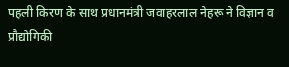पहली किरण के साथ प्रधानमंत्री जवाहरलाल नेहरू ने विज्ञान व प्रौद्योगिकी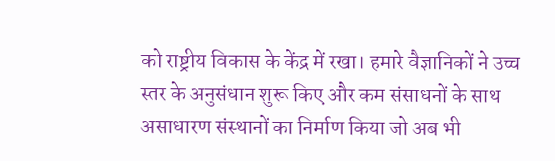को राष्ट्रीय विकास के केंद्र में रखा। हमारे वैज्ञानिकों ने उच्च स्तर के अनुसंधान शुरू किए और कम संसाधनों के साथ असाधारण संस्थानों का निर्माण किया जो अब भी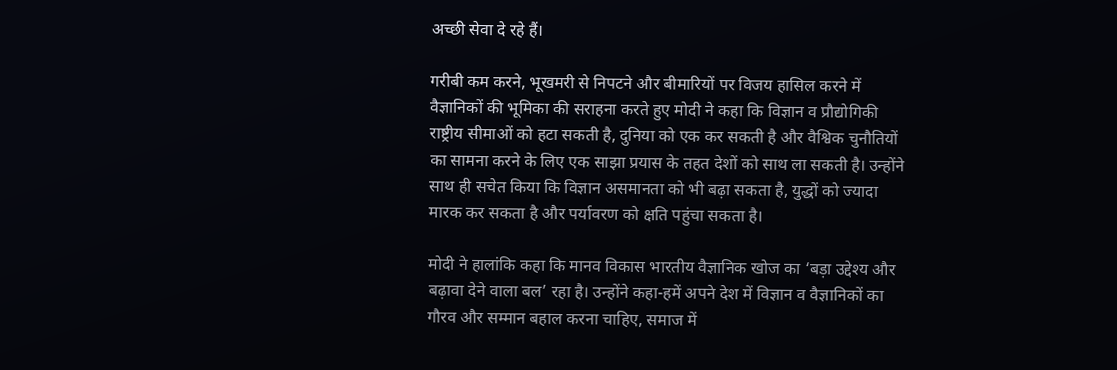अच्छी सेवा दे रहे हैं।

गरीबी कम करने, भूखमरी से निपटने और बीमारियों पर विजय हासिल करने में वैज्ञानिकों की भूमिका की सराहना करते हुए मोदी ने कहा कि विज्ञान व प्रौद्योगिकी राष्ट्रीय सीमाओं को हटा सकती है, दुनिया को एक कर सकती है और वैश्विक चुनौतियों का सामना करने के लिए एक साझा प्रयास के तहत देशों को साथ ला सकती है। उन्होंने साथ ही सचेत किया कि विज्ञान असमानता को भी बढ़ा सकता है, युद्धों को ज्यादा मारक कर सकता है और पर्यावरण को क्षति पहुंचा सकता है।

मोदी ने हालांकि कहा कि मानव विकास भारतीय वैज्ञानिक खोज का ‘बड़ा उद्देश्य और बढ़ावा देने वाला बल’ रहा है। उन्होंने कहा-हमें अपने देश में विज्ञान व वैज्ञानिकों का गौरव और सम्मान बहाल करना चाहिए, समाज में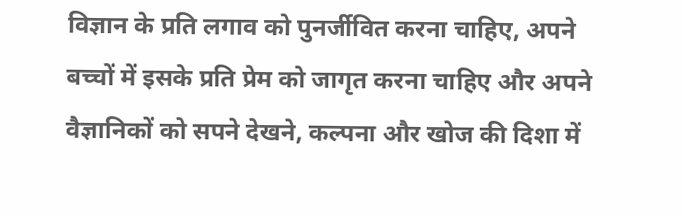विज्ञान के प्रति लगाव को पुनर्जीवित करना चाहिए, अपने बच्चों में इसके प्रति प्रेम को जागृत करना चाहिए और अपने वैज्ञानिकों को सपने देखने, कल्पना और खोज की दिशा में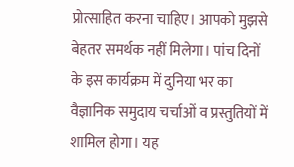प्रोत्साहित करना चाहिए। आपको मुझसे बेहतर समर्थक नहीं मिलेगा। पांच दिनों के इस कार्यक्रम में दुनिया भर का वैज्ञानिक समुदाय चर्चाओं व प्रस्तुतियों में शामिल होगा। यह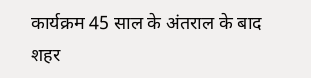कार्यक्रम 45 साल के अंतराल के बाद शहर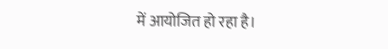में आयोजित हो रहा है।